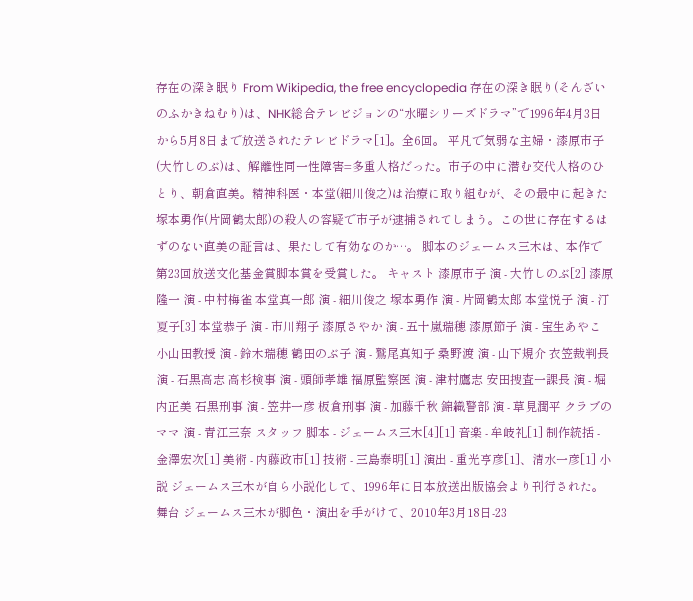存在の深き眠り From Wikipedia, the free encyclopedia 存在の深き眠り(そんざいのふかきねむり)は、NHK総合テレビジョンの“水曜シリーズドラマ”で1996年4月3日から5月8日まで放送されたテレビドラマ[1]。全6回。 平凡で気弱な主婦・漆原市子(大竹しのぶ)は、解離性同一性障害=多重人格だった。市子の中に潜む交代人格のひとり、朝倉直美。精神科医・本堂(細川俊之)は治療に取り組むが、その最中に起きた塚本勇作(片岡鶴太郎)の殺人の容疑で市子が逮捕されてしまう。この世に存在するはずのない直美の証言は、果たして有効なのか…。 脚本のジェームス三木は、本作で第23回放送文化基金賞脚本賞を受賞した。 キャスト 漆原市子 演 - 大竹しのぶ[2] 漆原隆一 演 - 中村梅雀 本堂真一郎 演 - 細川俊之 塚本勇作 演 - 片岡鶴太郎 本堂悦子 演 - 汀夏子[3] 本堂恭子 演 - 市川翔子 漆原さやか 演 - 五十嵐瑞穂 漆原節子 演 - 宝生あやこ 小山田教授 演 - 鈴木瑞穂 鶴田のぶ子 演 - 鷲尾真知子 桑野渡 演 - 山下規介 衣笠裁判長 演 - 石黒高志 高杉検事 演 - 頭師孝雄 福原監察医 演 - 津村鷹志 安田捜査一課長 演 - 堀内正美 石黒刑事 演 - 笠井一彦 板倉刑事 演 - 加藤千秋 錦織警部 演 - 草見潤平 クラブのママ 演 - 青江三奈 スタッフ 脚本 - ジェームス三木[4][1] 音楽 - 牟岐礼[1] 制作統括 - 金澤宏次[1] 美術 - 内藤政市[1] 技術 - 三島泰明[1] 演出 - 重光亨彦[1]、清水一彦[1] 小説 ジェームス三木が自ら小説化して、1996年に日本放送出版協会より刊行された。 舞台 ジェームス三木が脚色・演出を手がけて、2010年3月18日-23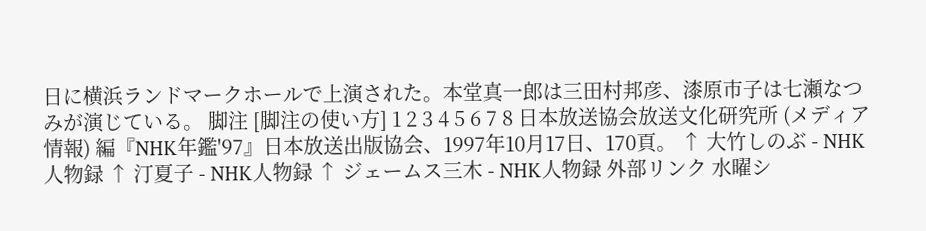日に横浜ランドマークホールで上演された。本堂真一郎は三田村邦彦、漆原市子は七瀬なつみが演じている。 脚注 [脚注の使い方] 1 2 3 4 5 6 7 8 日本放送協会放送文化研究所 (メディア情報) 編『NHK年鑑'97』日本放送出版協会、1997年10月17日、170頁。 ↑ 大竹しのぶ - NHK人物録 ↑ 汀夏子 - NHK人物録 ↑ ジェームス三木 - NHK人物録 外部リンク 水曜シ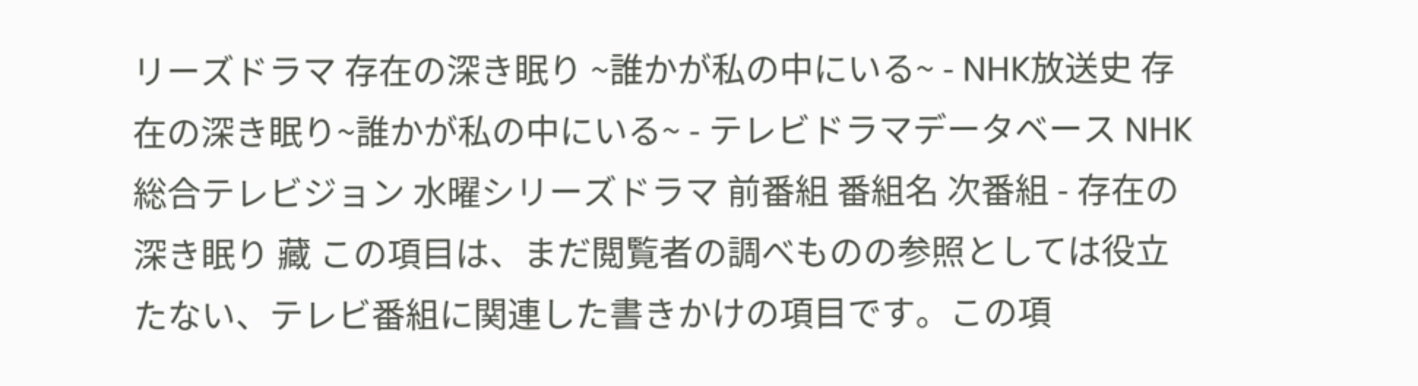リーズドラマ 存在の深き眠り ~誰かが私の中にいる~ - NHK放送史 存在の深き眠り~誰かが私の中にいる~ - テレビドラマデータベース NHK総合テレビジョン 水曜シリーズドラマ 前番組 番組名 次番組 - 存在の深き眠り 藏 この項目は、まだ閲覧者の調べものの参照としては役立たない、テレビ番組に関連した書きかけの項目です。この項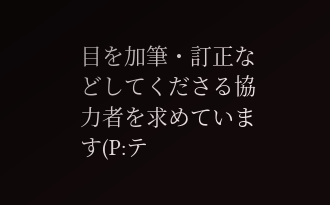目を加筆・訂正などしてくださる協力者を求めています(P:テ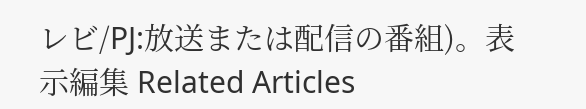レビ/PJ:放送または配信の番組)。表示編集 Related Articles